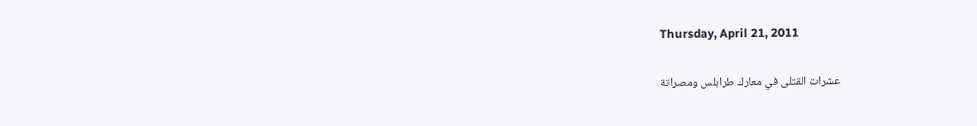Thursday, April 21, 2011

عشرات القتلى في معارك طرابلس ومصراتة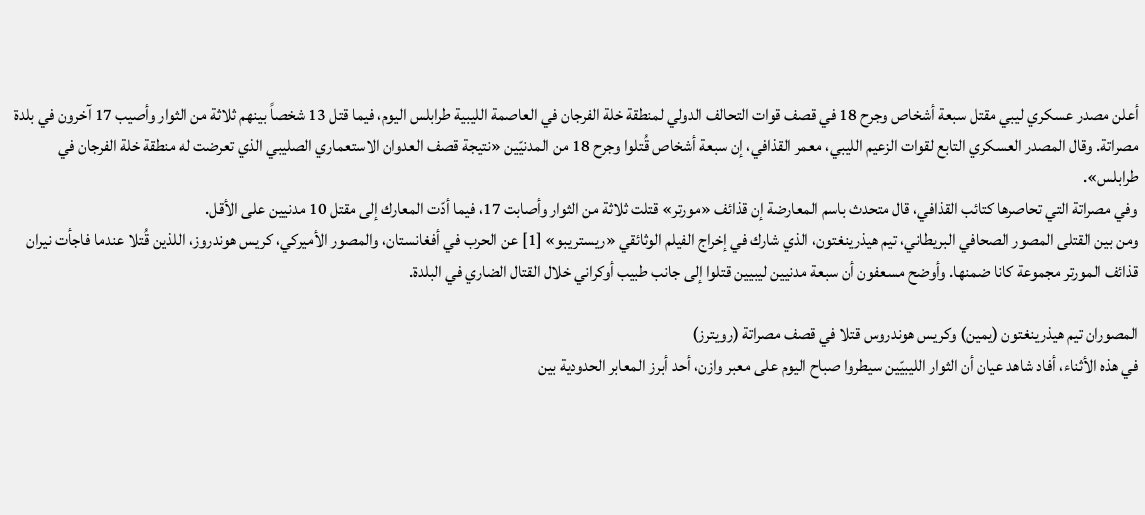أعلن مصدر عسكري ليبي مقتل سبعة أشخاص وجرح 18 في قصف قوات التحالف الدولي لمنطقة خلة الفرجان في العاصمة الليبية طرابلس اليوم، فيما قتل 13 شخصاً بينهم ثلاثة من الثوار وأصيب 17 آخرون في بلدة مصراتة. وقال المصدر العسكري التابع لقوات الزعيم الليبي، معمر القذافي، إن سبعة أشخاص قُتلوا وجرح 18 من المدنيّين «نتيجة قصف العدوان الاستعماري الصليبي الذي تعرضت له منطقة خلة الفرجان في طرابلس».
وفي مصراتة التي تحاصرها كتائب القذافي، قال متحدث باسم المعارضة إن قذائف «مورتر» قتلت ثلاثة من الثوار وأصابت 17، فيما أدّت المعارك إلى مقتل 10 مدنيين على الأقل.
ومن بين القتلى المصور الصحافي البريطاني، تيم هيذرينغتون، الذي شارك في إخراج الفيلم الوثائقي «ريستريبو» [1] عن الحرب في أفغانستان، والمصور الأميركي، كريس هوندروز، اللذين قُتلا عندما فاجأت نيران قذائف المورتر مجموعة كانا ضمنها. وأوضح مسعفون أن سبعة مدنيين ليبيين قتلوا إلى جانب طبيب أوكراني خلال القتال الضاري في البلدة.

المصوران تيم هيذرينغتون (يمين) وكريس هوندروس قتلا في قصف مصراتة (رويترز)
في هذه الأثناء، أفاد شاهد عيان أن الثوار الليبيّين سيطروا صباح اليوم على معبر وازن، أحد أبرز المعابر الحدودية بين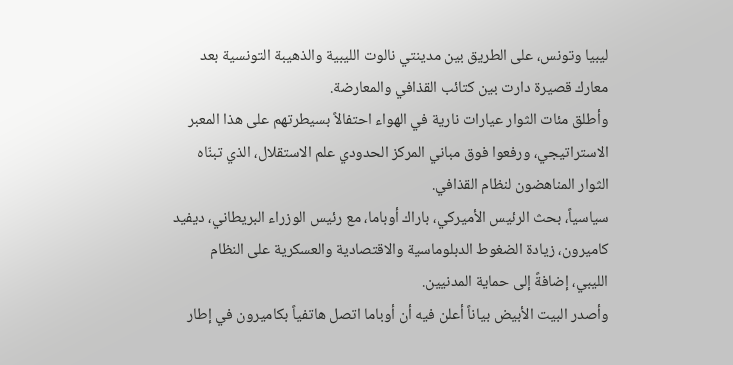ليبيا وتونس، على الطريق بين مدينتي نالوت الليبية والذهيبة التونسية بعد معارك قصيرة دارت بين كتائب القذافي والمعارضة.
وأطلق مئات الثوار عيارات نارية في الهواء احتفالاً بسيطرتهم على هذا المعبر الاستراتيجي، ورفعوا فوق مباني المركز الحدودي علم الاستقلال، الذي تبنّاه الثوار المناهضون لنظام القذافي.
سياسياً، بحث الرئيس الأميركي، باراك أوباما، مع رئيس الوزراء البريطاني، ديفيد كاميرون، زيادة الضغوط الدبلوماسية والاقتصادية والعسكرية على النظام الليبي، إضافةً إلى حماية المدنيين.
وأصدر البيت الأبيض بياناً أعلن فيه أن أوباما اتصل هاتفياً بكاميرون في إطار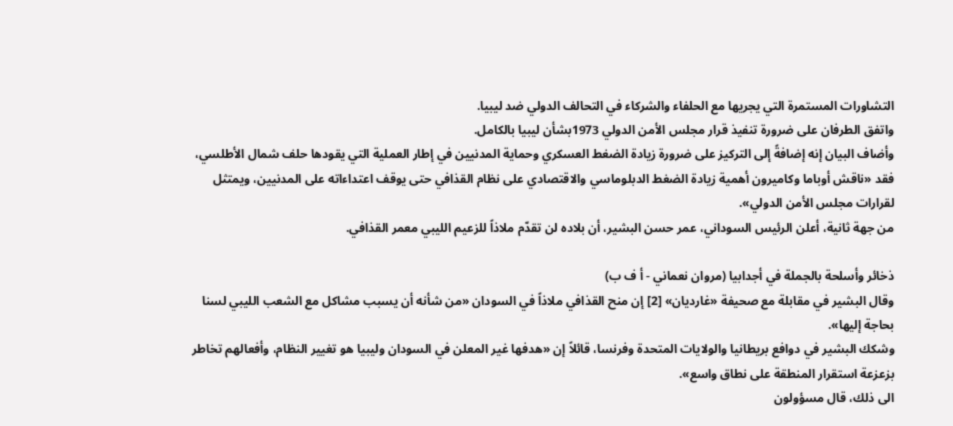التشاورات المستمرة التي يجريها مع الحلفاء والشركاء في التحالف الدولي ضد ليبيا.
واتفق الطرفان على ضرورة تنفيذ قرار مجلس الأمن الدولي 1973بشأن ليبيا بالكامل.
وأضاف البيان إنه إضافةً إلى التركيز على ضرورة زيادة الضغط العسكري وحماية المدنيين في إطار العملية التي يقودها حلف شمال الأطلسي، فقد «ناقش أوباما وكاميرون أهمية زيادة الضغط الدبلوماسي والاقتصادي على نظام القذافي حتى يوقف اعتداءاته على المدنيين، ويمتثل لقرارات مجلس الأمن الدولي».
من جهة ثانية، أعلن الرئيس السوداني، عمر حسن البشير، أن بلاده لن تقدّم ملاذاً للزعيم الليبي معمر القذافي.

ذخائر وأسلحة بالجملة في أجدابيا (مروان نعماني - أ ف ب)
وقال البشير في مقابلة مع صحيفة «غارديان» [2] إن منح القذافي ملاذاً في السودان «من شأنه أن يسبب مشاكل مع الشعب الليبي لسنا بحاجة إليها».
وشكك البشير في دوافع بريطانيا والولايات المتحدة وفرنسا، قائلاً إن «هدفها غير المعلن في السودان وليبيا هو تغيير النظام، وأفعالهم تخاطر بزعزعة استقرار المنطقة على نطاق واسع».
الى ذلك، قال مسؤولون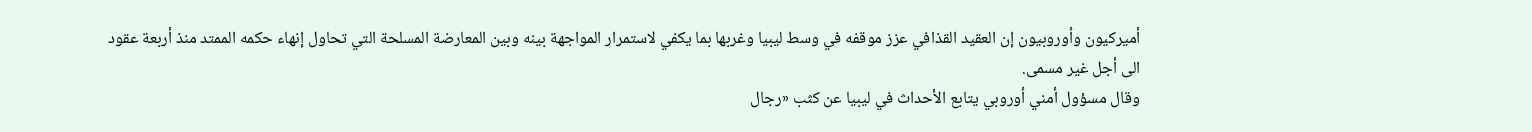أميركيون وأوروبيون إن العقيد القذافي عزز موقفه في وسط ليبيا وغربها بما يكفي لاستمرار المواجهة بينه وبين المعارضة المسلحة التي تحاول إنهاء حكمه الممتد منذ أربعة عقود الى أجل غير مسمى.
وقال مسؤول أمني أوروبي يتابع الأحداث في ليبيا عن كثب «رجال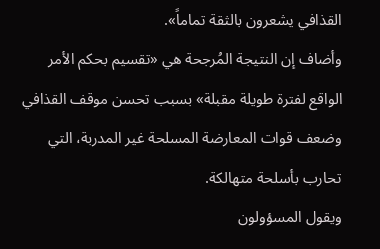القذافي يشعرون بالثقة تماماً».
وأضاف إن النتيجة المُرجحة هي «تقسيم بحكم الأمر الواقع لفترة طويلة مقبلة» بسبب تحسن موقف القذافي وضعف قوات المعارضة المسلحة غير المدربة، التي تحارب بأسلحة متهالكة.
ويقول المسؤولون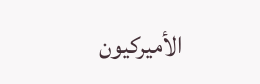الأميركيون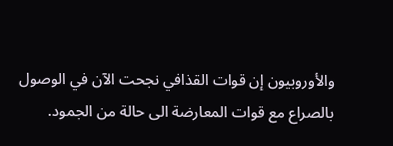والأوروبيون إن قوات القذافي نجحت الآن في الوصول بالصراع مع قوات المعارضة الى حالة من الجمود.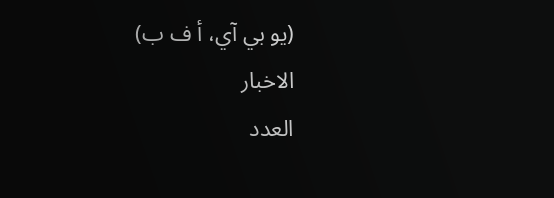(يو بي آي، أ ف ب)
الاخبار
العدد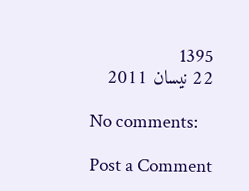1395
22 نيسان 2011

No comments:

Post a Comment